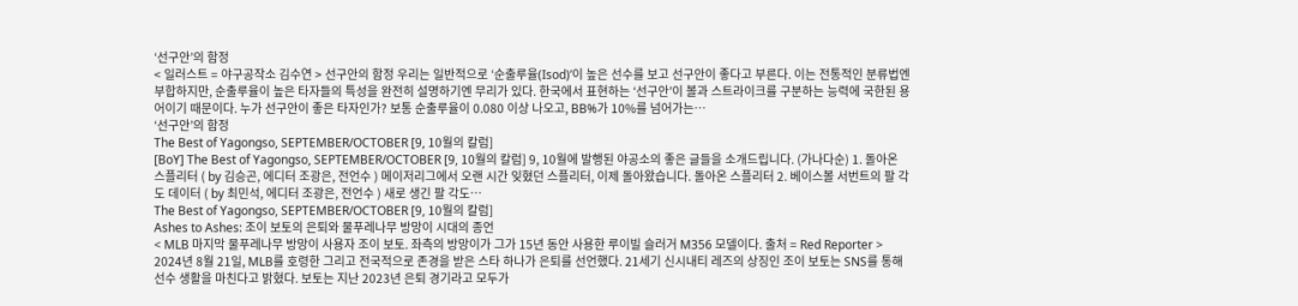‘선구안’의 함정
< 일러스트 = 야구공작소 김수연 > 선구안의 함정 우리는 일반적으로 ‘순출루율(Isod)’이 높은 선수를 보고 선구안이 좋다고 부른다. 이는 전통적인 분류법엔 부합하지만, 순출루율이 높은 타자들의 특성을 완전히 설명하기엔 무리가 있다. 한국에서 표현하는 ‘선구안’이 볼과 스트라이크를 구분하는 능력에 국한된 용어이기 때문이다. 누가 선구안이 좋은 타자인가? 보통 순출루율이 0.080 이상 나오고, BB%가 10%를 넘어가는…
‘선구안’의 함정
The Best of Yagongso, SEPTEMBER/OCTOBER [9, 10월의 칼럼]
[BoY] The Best of Yagongso, SEPTEMBER/OCTOBER [9, 10월의 칼럼] 9, 10월에 발행된 야공소의 좋은 글들을 소개드립니다. (가나다순) 1. 돌아온 스플리터 ( by 김승곤, 에디터 조광은, 전언수 ) 메이저리그에서 오랜 시간 잊혔던 스플리터, 이제 돌아왔습니다. 돌아온 스플리터 2. 베이스볼 서번트의 팔 각도 데이터 ( by 최민석, 에디터 조광은, 전언수 ) 새로 생긴 팔 각도…
The Best of Yagongso, SEPTEMBER/OCTOBER [9, 10월의 칼럼]
Ashes to Ashes: 조이 보토의 은퇴와 물푸레나무 방망이 시대의 종언
< MLB 마지막 물푸레나무 방망이 사용자 조이 보토. 좌측의 방망이가 그가 15년 동안 사용한 루이빌 슬러거 M356 모델이다. 출처 = Red Reporter > 2024년 8월 21일, MLB를 호령한 그리고 전국적으로 존경을 받은 스타 하나가 은퇴를 선언했다. 21세기 신시내티 레즈의 상징인 조이 보토는 SNS를 통해 선수 생활을 마친다고 밝혔다. 보토는 지난 2023년 은퇴 경기라고 모두가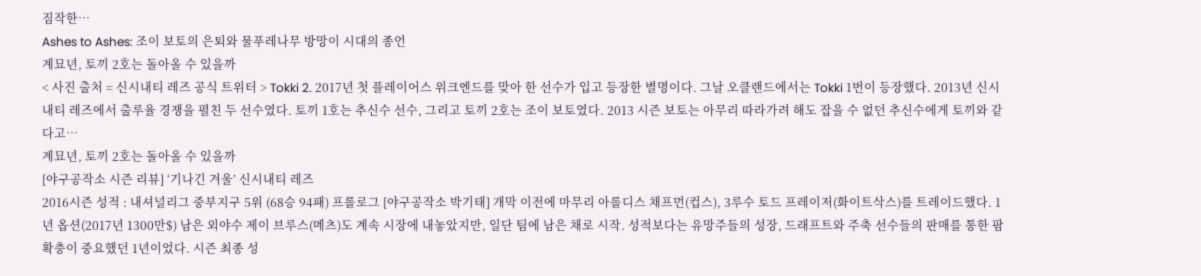짐작한…
Ashes to Ashes: 조이 보토의 은퇴와 물푸레나무 방망이 시대의 종언
계묘년, 토끼 2호는 돌아올 수 있을까
< 사진 출처 = 신시내티 레즈 공식 트위터 > Tokki 2. 2017년 첫 플레이어스 위크엔드를 맞아 한 선수가 입고 등장한 별명이다. 그날 오클랜드에서는 Tokki 1번이 등장했다. 2013년 신시내티 레즈에서 출루율 경쟁을 펼친 두 선수였다. 토끼 1호는 추신수 선수, 그리고 토끼 2호는 조이 보토였다. 2013 시즌 보토는 아무리 따라가려 해도 잡을 수 없던 추신수에게 토끼와 같다고…
계묘년, 토끼 2호는 돌아올 수 있을까
[야구공작소 시즌 리뷰] ‘기나긴 겨울’ 신시내티 레즈
2016시즌 성적 : 내셔널리그 중부지구 5위 (68승 94패) 프롤로그 [야구공작소 박기태] 개막 이전에 마무리 아롤디스 채프먼(컵스), 3루수 토드 프레이저(화이트삭스)를 트레이드했다. 1년 옵션(2017년 1300만$) 남은 외야수 제이 브루스(메츠)도 계속 시장에 내놓았지만, 일단 팀에 남은 채로 시작. 성적보다는 유망주들의 성장, 드래프트와 주축 선수들의 판매를 통한 팜 확충이 중요했던 1년이었다. 시즌 최종 성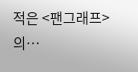적은 <팬그래프>의…